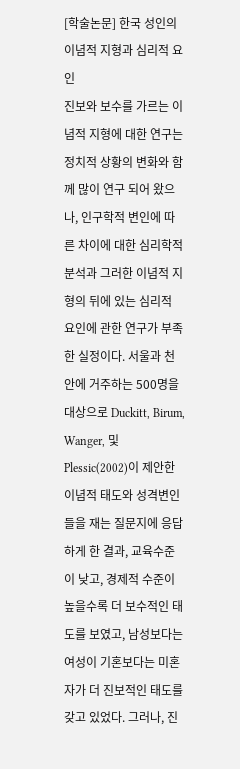[학술논문] 한국 성인의 이념적 지형과 심리적 요인
진보와 보수를 가르는 이념적 지형에 대한 연구는 정치적 상황의 변화와 함께 많이 연구 되어 왔으나, 인구학적 변인에 따른 차이에 대한 심리학적 분석과 그러한 이념적 지형의 뒤에 있는 심리적 요인에 관한 연구가 부족한 실정이다. 서울과 천안에 거주하는 500명을 대상으로 Duckitt, Birum, Wanger, 및 Plessic(2002)이 제안한 이념적 태도와 성격변인들을 재는 질문지에 응답하게 한 결과, 교육수준이 낮고, 경제적 수준이 높을수록 더 보수적인 태도를 보였고, 남성보다는 여성이 기혼보다는 미혼자가 더 진보적인 태도를 갖고 있었다. 그러나, 진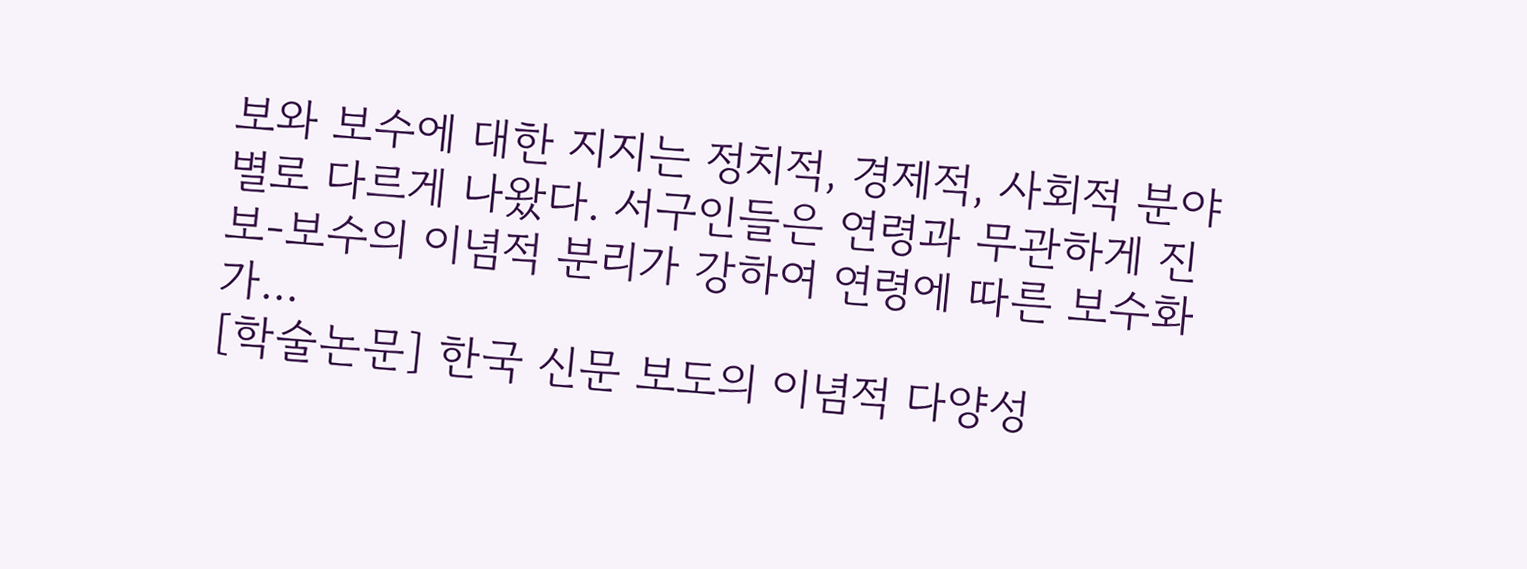보와 보수에 대한 지지는 정치적, 경제적, 사회적 분야별로 다르게 나왔다. 서구인들은 연령과 무관하게 진보-보수의 이념적 분리가 강하여 연령에 따른 보수화가...
[학술논문] 한국 신문 보도의 이념적 다양성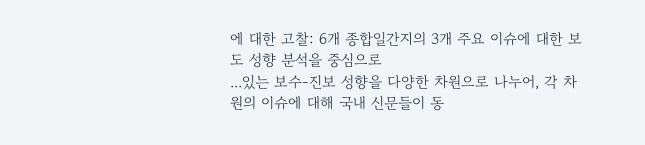에 대한 고찰: 6개 종합일간지의 3개 주요 이슈에 대한 보도 성향 분석을 중심으로
...있는 보수-진보 성향을 다양한 차원으로 나누어, 각 차원의 이슈에 대해 국내 신문들이 동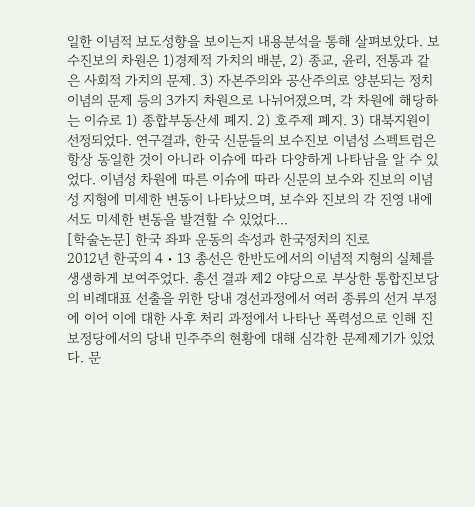일한 이념적 보도성향을 보이는지 내용분석을 통해 살펴보았다. 보수진보의 차원은 1)경제적 가치의 배분, 2) 종교, 윤리, 전통과 같은 사회적 가치의 문제. 3) 자본주의와 공산주의로 양분되는 정치이념의 문제 등의 3가지 차원으로 나뉘어졌으며, 각 차원에 해당하는 이슈로 1) 종합부동산세 폐지. 2) 호주제 폐지. 3) 대북지원이 선정되었다. 연구결과, 한국 신문들의 보수진보 이념성 스펙트럼은 항상 동일한 것이 아니라 이슈에 따라 다양하게 나타남을 알 수 있었다. 이념성 차원에 따른 이슈에 따라 신문의 보수와 진보의 이념성 지형에 미세한 변동이 나타났으며, 보수와 진보의 각 진영 내에서도 미세한 변동을 발견할 수 있었다...
[학술논문] 한국 좌파 운동의 속성과 한국정치의 진로
2012년 한국의 4・13 총선은 한반도에서의 이념적 지형의 실체를 생생하게 보여주었다. 총선 결과 제2 야당으로 부상한 통합진보당의 비례대표 선출을 위한 당내 경선과정에서 여러 종류의 선거 부정에 이어 이에 대한 사후 처리 과정에서 나타난 폭력성으로 인해 진보정당에서의 당내 민주주의 현황에 대해 심각한 문제제기가 있었다. 문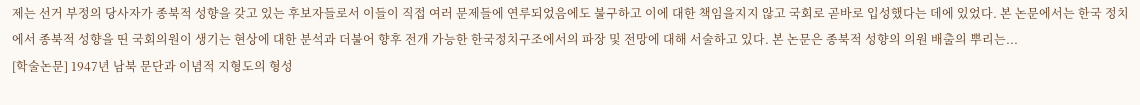제는 선거 부정의 당사자가 종북적 성향을 갖고 있는 후보자들로서 이들이 직접 여러 문제들에 연루되었음에도 불구하고 이에 대한 책임을지지 않고 국회로 곧바로 입성했다는 데에 있었다. 본 논문에서는 한국 정치에서 종북적 성향을 띤 국회의원이 생기는 현상에 대한 분석과 더불어 향후 전개 가능한 한국정치구조에서의 파장 및 전망에 대해 서술하고 있다. 본 논문은 종북적 성향의 의원 배출의 뿌리는...
[학술논문] 1947년 남북 문단과 이념적 지형도의 형성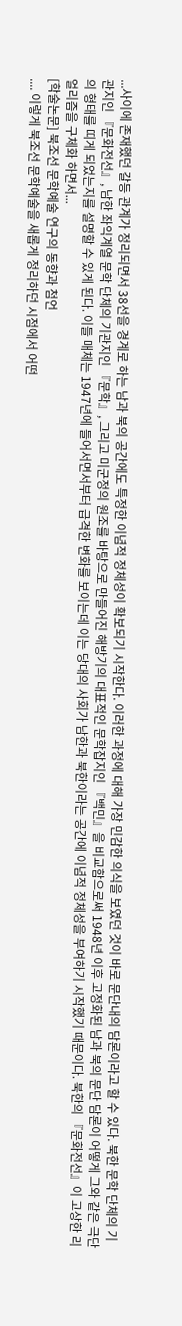...사이에 존재했던 갈등 관계가 정리되면서 38선을 경계로 하는 남과 북의 공간에도 특정한 이념적 정체성이 확보되기 시작한다. 이러한 과정에 대해 가장 민감한 의식을 보였던 것이 바로 문단내의 담론이라고 할 수 있다. 북한 문학 단체의 기관지인 『문화전선』, 남한 좌익계열 문학 단체의 기관지인 『문학』, 그리고 미군정의 원조를 바탕으로 만들어진 해방기의 대표적인 문학잡지인 『백민』을 비교함으로써 1948년 이후 고정화된 남과 북의 문단 담론이 어떻게 그와 같은 극단의 형태를 띠게 되었는지를 설명할 수 있게 된다. 이들 매체는 1947년에 들어서면서부터 급격한 변화를 보이는데 이는 당대의 사회가 남한과 북한이라는 공간에 이념적 정체성을 부여하기 시작했기 때문이다. 북한의 『문화전선』이 고상한 리얼리즘을 구체화 하면서...
[학술논문] 북조선 문학예술 연구의 동향과 첨언
.... 이렇게 북조선 문학예술을 새롭게 정리하던 시점에서 어떤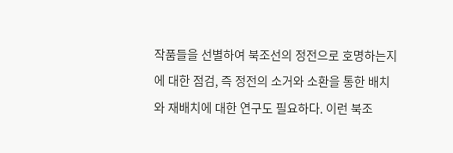작품들을 선별하여 북조선의 정전으로 호명하는지에 대한 점검, 즉 정전의 소거와 소환을 통한 배치와 재배치에 대한 연구도 필요하다. 이런 북조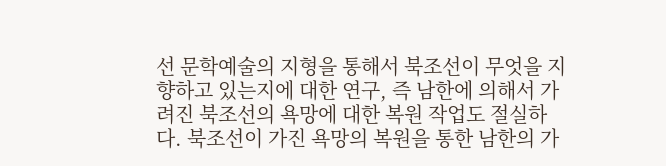선 문학예술의 지형을 통해서 북조선이 무엇을 지향하고 있는지에 대한 연구, 즉 남한에 의해서 가려진 북조선의 욕망에 대한 복원 작업도 절실하다. 북조선이 가진 욕망의 복원을 통한 남한의 가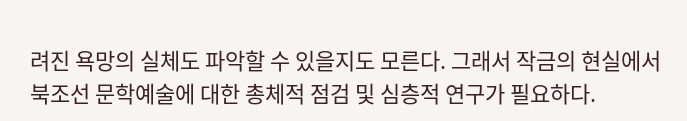려진 욕망의 실체도 파악할 수 있을지도 모른다. 그래서 작금의 현실에서 북조선 문학예술에 대한 총체적 점검 및 심층적 연구가 필요하다.